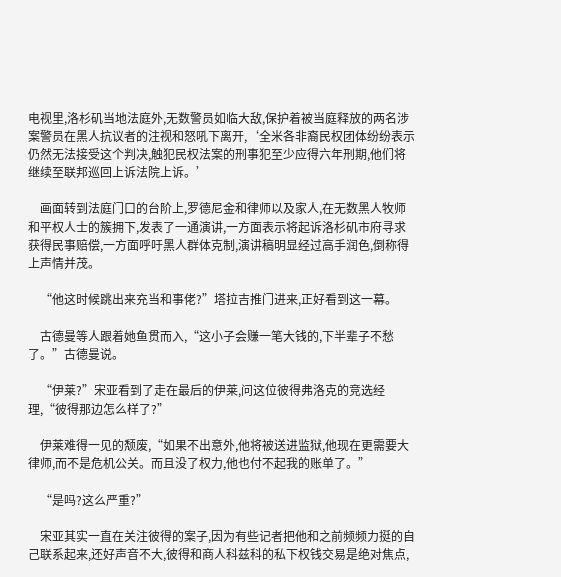电视里,洛杉矶当地法庭外,无数警员如临大敌,保护着被当庭释放的两名涉案警员在黑人抗议者的注视和怒吼下离开,‘全米各非裔民权团体纷纷表示仍然无法接受这个判决,触犯民权法案的刑事犯至少应得六年刑期,他们将继续至联邦巡回上诉法院上诉。’

    画面转到法庭门口的台阶上,罗德尼金和律师以及家人,在无数黑人牧师和平权人士的簇拥下,发表了一通演讲,一方面表示将起诉洛杉矶市府寻求获得民事赔偿,一方面呼吁黑人群体克制,演讲稿明显经过高手润色,倒称得上声情并茂。

    “他这时候跳出来充当和事佬?”塔拉吉推门进来,正好看到这一幕。

    古德曼等人跟着她鱼贯而入,“这小子会赚一笔大钱的,下半辈子不愁了。”古德曼说。

    “伊莱?”宋亚看到了走在最后的伊莱,问这位彼得弗洛克的竞选经理,“彼得那边怎么样了?”

    伊莱难得一见的颓废,“如果不出意外,他将被送进监狱,他现在更需要大律师,而不是危机公关。而且没了权力,他也付不起我的账单了。”

    “是吗?这么严重?”

    宋亚其实一直在关注彼得的案子,因为有些记者把他和之前频频力挺的自己联系起来,还好声音不大,彼得和商人科兹科的私下权钱交易是绝对焦点,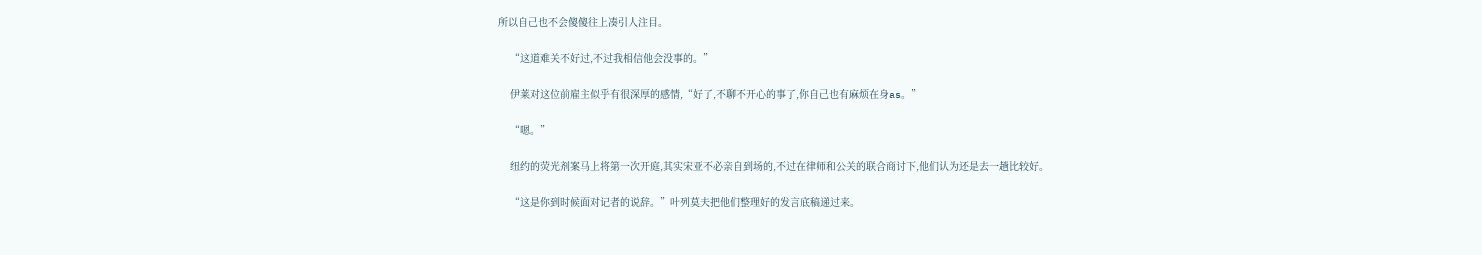所以自己也不会傻傻往上凑引人注目。

    “这道难关不好过,不过我相信他会没事的。”

    伊莱对这位前雇主似乎有很深厚的感情,“好了,不聊不开心的事了,你自己也有麻烦在身as。”

    “嗯。”

    纽约的荧光剂案马上将第一次开庭,其实宋亚不必亲自到场的,不过在律师和公关的联合商讨下,他们认为还是去一趟比较好。

    “这是你到时候面对记者的说辞。”叶列莫夫把他们整理好的发言底稿递过来。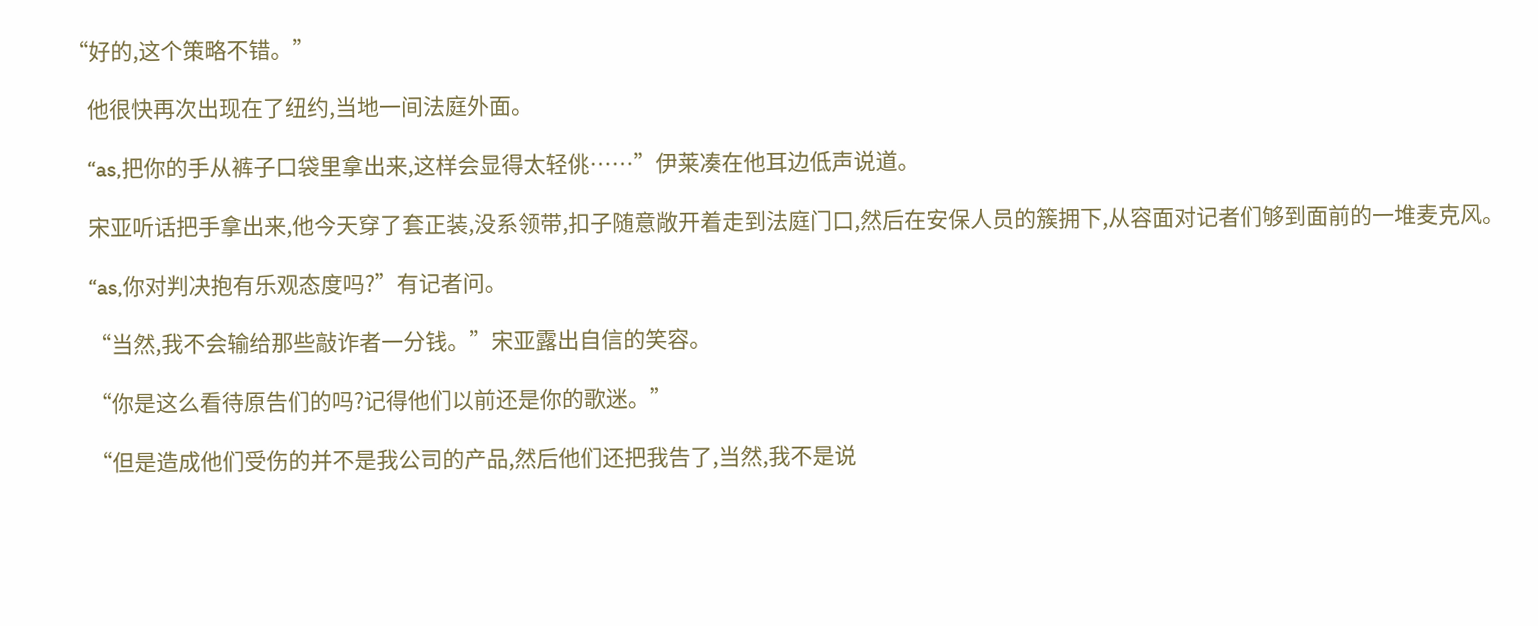“好的,这个策略不错。”

    他很快再次出现在了纽约,当地一间法庭外面。

    “as,把你的手从裤子口袋里拿出来,这样会显得太轻佻……”伊莱凑在他耳边低声说道。

    宋亚听话把手拿出来,他今天穿了套正装,没系领带,扣子随意敞开着走到法庭门口,然后在安保人员的簇拥下,从容面对记者们够到面前的一堆麦克风。

    “as,你对判决抱有乐观态度吗?”有记者问。

    “当然,我不会输给那些敲诈者一分钱。”宋亚露出自信的笑容。

    “你是这么看待原告们的吗?记得他们以前还是你的歌迷。”

    “但是造成他们受伤的并不是我公司的产品,然后他们还把我告了,当然,我不是说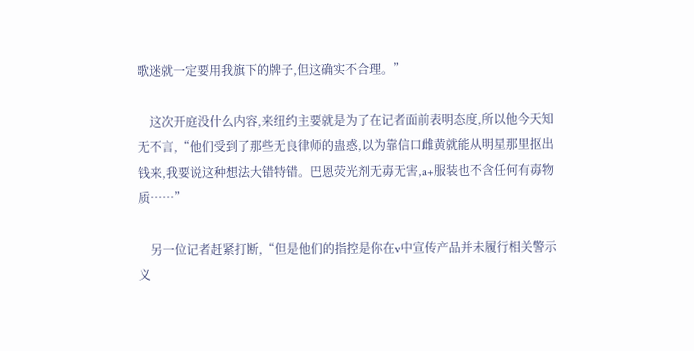歌迷就一定要用我旗下的牌子,但这确实不合理。”

    这次开庭没什么内容,来纽约主要就是为了在记者面前表明态度,所以他今天知无不言,“他们受到了那些无良律师的蛊惑,以为靠信口雌黄就能从明星那里抠出钱来,我要说这种想法大错特错。巴恩荧光剂无毐无害,a+服装也不含任何有毐物质……”

    另一位记者赶紧打断,“但是他们的指控是你在v中宣传产品并未履行相关警示义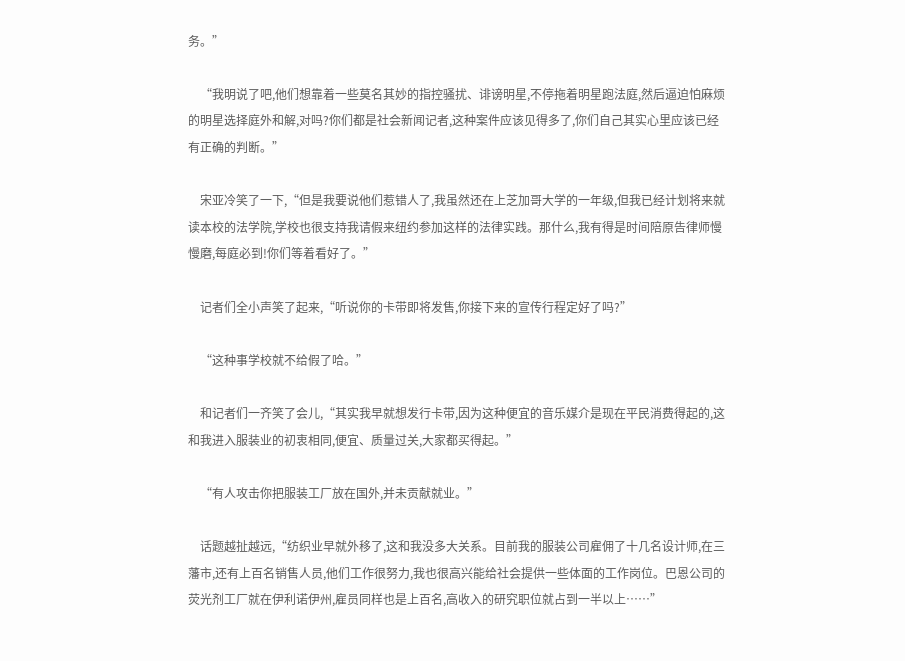务。”

    “我明说了吧,他们想靠着一些莫名其妙的指控骚扰、诽谤明星,不停拖着明星跑法庭,然后逼迫怕麻烦的明星选择庭外和解,对吗?你们都是社会新闻记者,这种案件应该见得多了,你们自己其实心里应该已经有正确的判断。”

    宋亚冷笑了一下,“但是我要说他们惹错人了,我虽然还在上芝加哥大学的一年级,但我已经计划将来就读本校的法学院,学校也很支持我请假来纽约参加这样的法律实践。那什么,我有得是时间陪原告律师慢慢磨,每庭必到!你们等着看好了。”

    记者们全小声笑了起来,“听说你的卡带即将发售,你接下来的宣传行程定好了吗?”

    “这种事学校就不给假了哈。”

    和记者们一齐笑了会儿,“其实我早就想发行卡带,因为这种便宜的音乐媒介是现在平民消费得起的,这和我进入服装业的初衷相同,便宜、质量过关,大家都买得起。”

    “有人攻击你把服装工厂放在国外,并未贡献就业。”

    话题越扯越远,“纺织业早就外移了,这和我没多大关系。目前我的服装公司雇佣了十几名设计师,在三藩市,还有上百名销售人员,他们工作很努力,我也很高兴能给社会提供一些体面的工作岗位。巴恩公司的荧光剂工厂就在伊利诺伊州,雇员同样也是上百名,高收入的研究职位就占到一半以上……”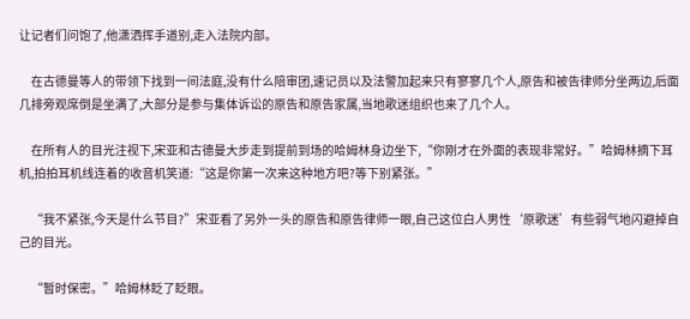让记者们问饱了,他潇洒挥手道别,走入法院内部。

    在古德曼等人的带领下找到一间法庭,没有什么陪审团,速记员以及法警加起来只有寥寥几个人,原告和被告律师分坐两边,后面几排旁观席倒是坐满了,大部分是参与集体诉讼的原告和原告家属,当地歌迷组织也来了几个人。

    在所有人的目光注视下,宋亚和古德曼大步走到提前到场的哈姆林身边坐下,“你刚才在外面的表现非常好。”哈姆林摘下耳机,拍拍耳机线连着的收音机笑道:“这是你第一次来这种地方吧?等下别紧张。”

    “我不紧张,今天是什么节目?”宋亚看了另外一头的原告和原告律师一眼,自己这位白人男性‘原歌迷’有些弱气地闪避掉自己的目光。

    “暂时保密。”哈姆林眨了眨眼。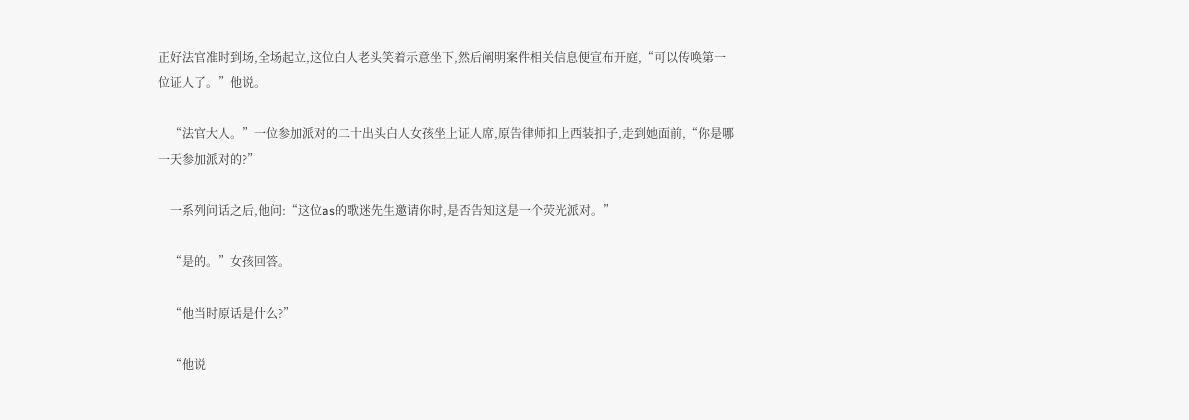正好法官准时到场,全场起立,这位白人老头笑着示意坐下,然后阐明案件相关信息便宣布开庭,“可以传唤第一位证人了。”他说。

    “法官大人。”一位参加派对的二十出头白人女孩坐上证人席,原告律师扣上西装扣子,走到她面前,“你是哪一天参加派对的?”

    一系列问话之后,他问:“这位as的歌迷先生邀请你时,是否告知这是一个荧光派对。”

    “是的。”女孩回答。

    “他当时原话是什么?”

    “他说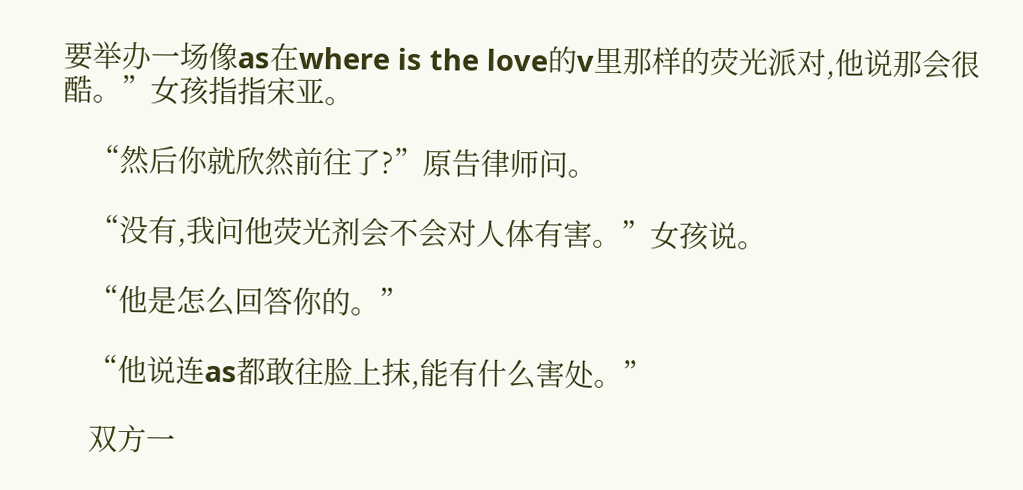要举办一场像as在where is the love的v里那样的荧光派对,他说那会很酷。”女孩指指宋亚。

    “然后你就欣然前往了?”原告律师问。

    “没有,我问他荧光剂会不会对人体有害。”女孩说。

    “他是怎么回答你的。”

    “他说连as都敢往脸上抹,能有什么害处。”

    双方一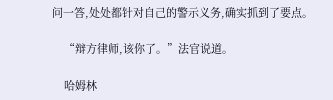问一答,处处都针对自己的警示义务,确实抓到了要点。

    “辩方律师,该你了。”法官说道。

    哈姆林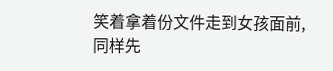笑着拿着份文件走到女孩面前,同样先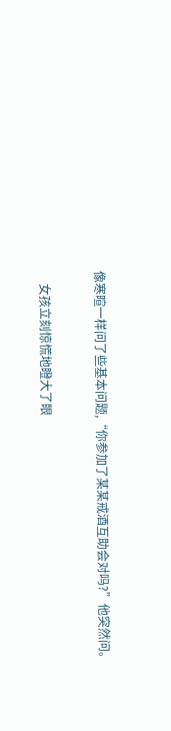像寒暄一样问了些基本问题,“你参加了某某戒酒互助会对吗?”他突然问。

    女孩立刻惊慌地瞪大了眼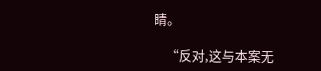睛。

    “反对,这与本案无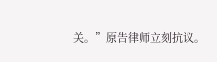关。”原告律师立刻抗议。